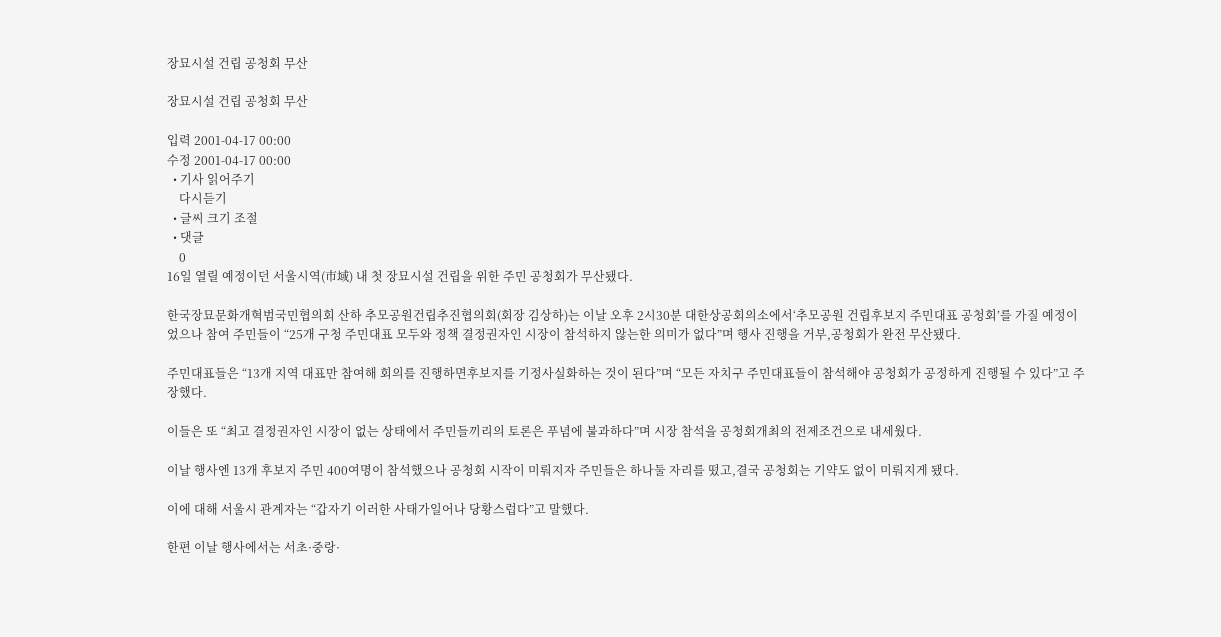장묘시설 건립 공청회 무산

장묘시설 건립 공청회 무산

입력 2001-04-17 00:00
수정 2001-04-17 00:00
  • 기사 읽어주기
    다시듣기
  • 글씨 크기 조절
  • 댓글
    0
16일 열릴 예정이던 서울시역(市域) 내 첫 장묘시설 건립을 위한 주민 공청회가 무산됐다.

한국장묘문화개혁범국민협의회 산하 추모공원건립추진협의회(회장 김상하)는 이날 오후 2시30분 대한상공회의소에서‘추모공원 건립후보지 주민대표 공청회’를 가질 예정이었으나 참여 주민들이 “25개 구청 주민대표 모두와 정책 결정권자인 시장이 참석하지 않는한 의미가 없다”며 행사 진행을 거부,공청회가 완전 무산됐다.

주민대표들은 “13개 지역 대표만 참여해 회의를 진행하면후보지를 기정사실화하는 것이 된다”며 “모든 자치구 주민대표들이 참석해야 공청회가 공정하게 진행될 수 있다”고 주장했다.

이들은 또 “최고 결정권자인 시장이 없는 상태에서 주민들끼리의 토론은 푸념에 불과하다”며 시장 참석을 공청회개최의 전제조건으로 내세웠다.

이날 행사엔 13개 후보지 주민 400여명이 참석했으나 공청회 시작이 미뤄지자 주민들은 하나둘 자리를 떴고,결국 공청회는 기약도 없이 미뤄지게 됐다.

이에 대해 서울시 관계자는 “갑자기 이러한 사태가일어나 당황스럽다”고 말했다.

한편 이날 행사에서는 서초·중랑·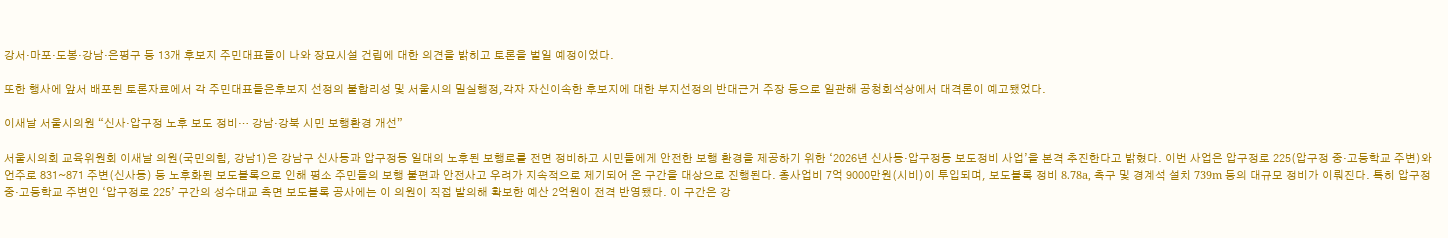강서·마포·도봉·강남·은평구 등 13개 후보지 주민대표들이 나와 장묘시설 건립에 대한 의견을 밝히고 토론을 벌일 예정이었다.

또한 행사에 앞서 배포된 토론자료에서 각 주민대표들은후보지 선정의 불합리성 및 서울시의 밀실행정,각자 자신이속한 후보지에 대한 부지선정의 반대근거 주장 등으로 일관해 공청회석상에서 대격론이 예고됐었다.

이새날 서울시의원 “신사·압구정 노후 보도 정비… 강남·강북 시민 보행환경 개선”

서울시의회 교육위원회 이새날 의원(국민의힘, 강남1)은 강남구 신사동과 압구정동 일대의 노후된 보행로를 전면 정비하고 시민들에게 안전한 보행 환경을 제공하기 위한 ‘2026년 신사동·압구정동 보도정비 사업’을 본격 추진한다고 밝혔다. 이번 사업은 압구정로 225(압구정 중·고등학교 주변)와 언주로 831~871 주변(신사동) 등 노후화된 보도블록으로 인해 평소 주민들의 보행 불편과 안전사고 우려가 지속적으로 제기되어 온 구간을 대상으로 진행된다. 총사업비 7억 9000만원(시비)이 투입되며, 보도블록 정비 8.78a, 측구 및 경계석 설치 739m 등의 대규모 정비가 이뤄진다. 특히 압구정 중·고등학교 주변인 ‘압구정로 225’ 구간의 성수대교 측면 보도블록 공사에는 이 의원이 직접 발의해 확보한 예산 2억원이 전격 반영됐다. 이 구간은 강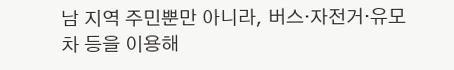남 지역 주민뿐만 아니라, 버스·자전거·유모차 등을 이용해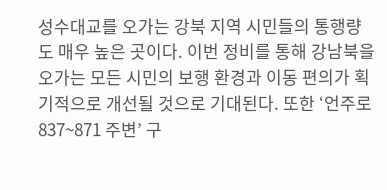성수대교를 오가는 강북 지역 시민들의 통행량도 매우 높은 곳이다. 이번 정비를 통해 강남북을 오가는 모든 시민의 보행 환경과 이동 편의가 획기적으로 개선될 것으로 기대된다. 또한 ‘언주로 837~871 주변’ 구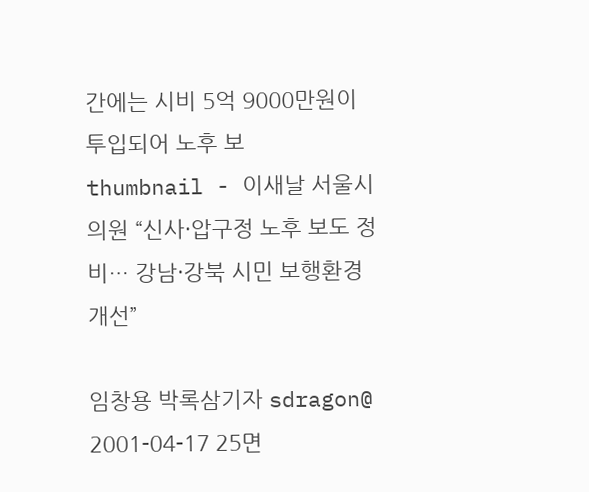간에는 시비 5억 9000만원이 투입되어 노후 보
thumbnail - 이새날 서울시의원 “신사·압구정 노후 보도 정비… 강남·강북 시민 보행환경 개선”

임창용 박록삼기자 sdragon@
2001-04-17 25면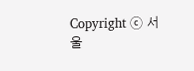Copyright ⓒ 서울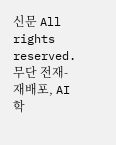신문 All rights reserved. 무단 전재-재배포, AI 학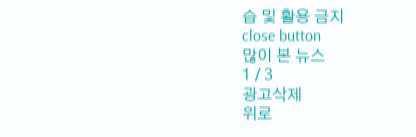습 및 활용 금지
close button
많이 본 뉴스
1 / 3
광고삭제
위로